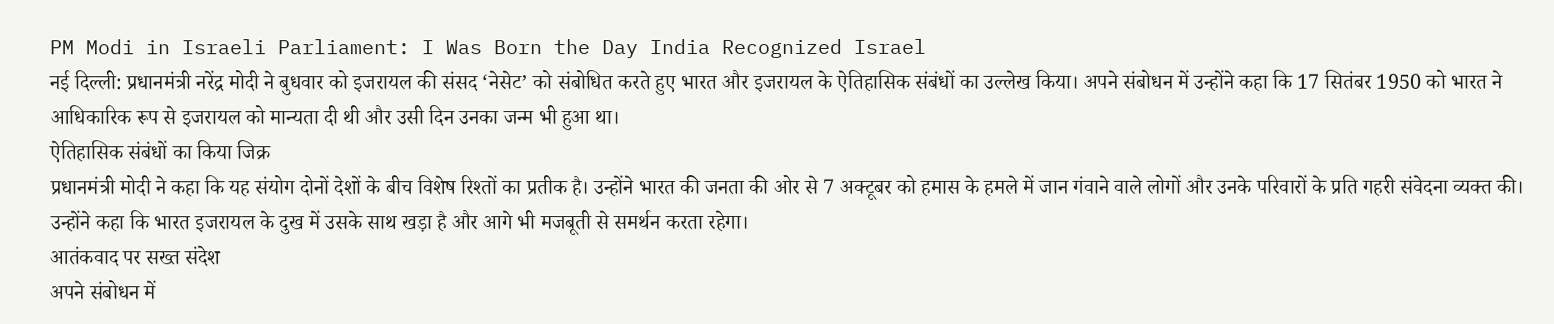PM Modi in Israeli Parliament: I Was Born the Day India Recognized Israel
नई दिल्ली: प्रधानमंत्री नरेंद्र मोदी ने बुधवार को इजरायल की संसद ‘नेसेट’ को संबोधित करते हुए भारत और इजरायल के ऐतिहासिक संबंधों का उल्लेख किया। अपने संबोधन में उन्होंने कहा कि 17 सितंबर 1950 को भारत ने आधिकारिक रूप से इजरायल को मान्यता दी थी और उसी दिन उनका जन्म भी हुआ था।
ऐतिहासिक संबंधों का किया जिक्र
प्रधानमंत्री मोदी ने कहा कि यह संयोग दोनों देशों के बीच विशेष रिश्तों का प्रतीक है। उन्होंने भारत की जनता की ओर से 7 अक्टूबर को हमास के हमले में जान गंवाने वाले लोगों और उनके परिवारों के प्रति गहरी संवेदना व्यक्त की। उन्होंने कहा कि भारत इजरायल के दुख में उसके साथ खड़ा है और आगे भी मजबूती से समर्थन करता रहेगा।
आतंकवाद पर सख्त संदेश
अपने संबोधन में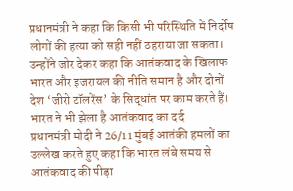प्रधानमंत्री ने कहा कि किसी भी परिस्थिति में निर्दोष लोगों की हत्या को सही नहीं ठहराया जा सकता। उन्होंने जोर देकर कहा कि आतंकवाद के खिलाफ भारत और इजरायल की नीति समान है और दोनों देश ‘जीरो टॉलरेंस’ के सिद्धांत पर काम करते हैं।
भारत ने भी झेला है आतंकवाद का दर्द
प्रधानमंत्री मोदी ने 26/11 मुंबई आतंकी हमलों का उल्लेख करते हुए कहा कि भारत लंबे समय से आतंकवाद की पीड़ा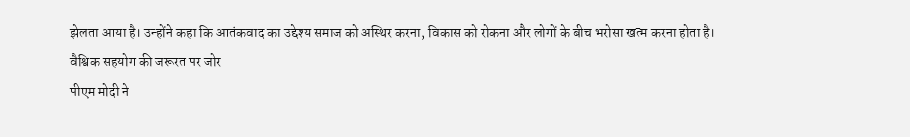झेलता आया है। उन्होंने कहा कि आतंकवाद का उद्देश्य समाज को अस्थिर करना, विकास को रोकना और लोगों के बीच भरोसा खत्म करना होता है।
वैश्विक सहयोग की जरूरत पर जोर
पीएम मोदी ने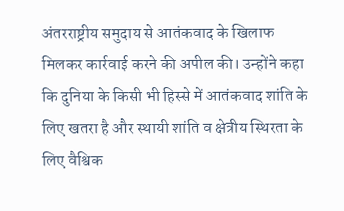अंतरराष्ट्रीय समुदाय से आतंकवाद के खिलाफ मिलकर कार्रवाई करने की अपील की। उन्होंने कहा कि दुनिया के किसी भी हिस्से में आतंकवाद शांति के लिए खतरा है और स्थायी शांति व क्षेत्रीय स्थिरता के लिए वैश्विक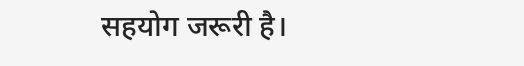सहयोग जरूरी है।